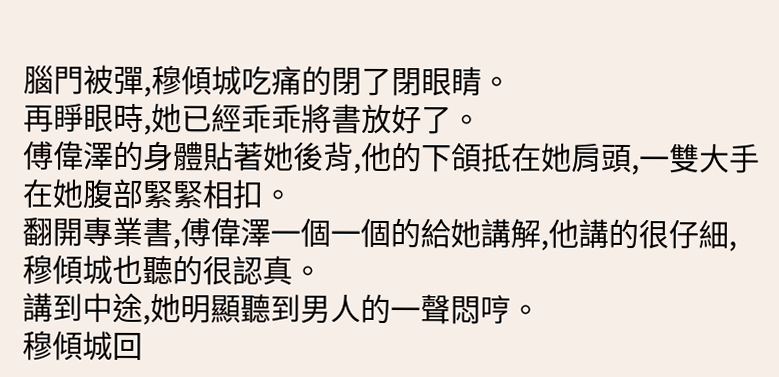腦門被彈,穆傾城吃痛的閉了閉眼睛。
再睜眼時,她已經乖乖將書放好了。
傅偉澤的身體貼著她後背,他的下頜抵在她肩頭,一雙大手在她腹部緊緊相扣。
翻開專業書,傅偉澤一個一個的給她講解,他講的很仔細,穆傾城也聽的很認真。
講到中途,她明顯聽到男人的一聲悶哼。
穆傾城回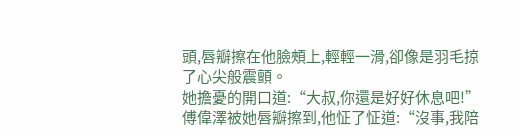頭,唇瓣擦在他臉頰上,輕輕一滑,卻像是羽毛掠了心尖般震顫。
她擔憂的開口道:“大叔,你還是好好休息吧!”
傅偉澤被她唇瓣擦到,他怔了怔道:“沒事,我陪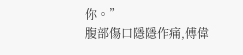你。”
腹部傷口隱隱作痛,傅偉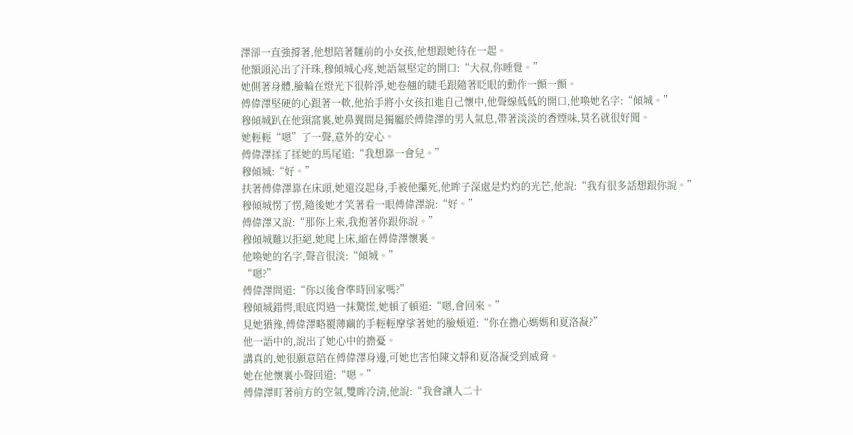澤卻一直強撐著,他想陪著麵前的小女孩,他想跟她待在一起。
他額頭沁出了汗珠,穆傾城心疼,她語氣堅定的開口:“大叔,你睡覺。”
她側著身體,臉輪在燈光下很幹淨,她卷翹的睫毛跟隨著眨眼的動作一顫一顫。
傅偉澤堅硬的心跟著一軟,他抬手將小女孩扣進自己懷中,他聲線低低的開口,他喚她名字:“傾城。”
穆傾城趴在他頸窩裏,她鼻翼間是獨屬於傅偉澤的男人氣息,帶著淡淡的香煙味,莫名就很好聞。
她輕輕“嗯”了一聲,意外的安心。
傅偉澤揉了揉她的馬尾道:“我想靠一會兒。”
穆傾城:“好。”
扶著傅偉澤靠在床頭,她還沒起身,手被他攥死,他眸子深處是灼灼的光芒,他說:“我有很多話想跟你說。”
穆傾城愣了愣,隨後她才笑著看一眼傅偉澤說:“好。”
傅偉澤又說:“那你上來,我抱著你跟你說。”
穆傾城難以拒絕,她爬上床,縮在傅偉澤懷裏。
他喚她的名字,聲音很淡:“傾城。”
“嗯?”
傅偉澤問道:“你以後會準時回家嗎?”
穆傾城錯愕,眼底閃過一抹驚慌,她頓了頓道:“嗯,會回來。”
見她猶豫,傅偉澤略覆薄繭的手輕輕摩挲著她的臉頰道:“你在擔心媽媽和夏洛凝?”
他一語中的,說出了她心中的擔憂。
講真的,她很願意陪在傅偉澤身邊,可她也害怕陳文靜和夏洛凝受到威脅。
她在他懷裏小聲回道:“嗯。”
傅偉澤盯著前方的空氣,雙眸冷清,他說:“我會讓人二十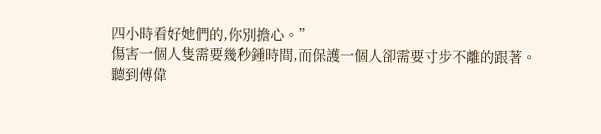四小時看好她們的,你別擔心。”
傷害一個人隻需要幾秒鍾時間,而保護一個人卻需要寸步不離的跟著。
聽到傅偉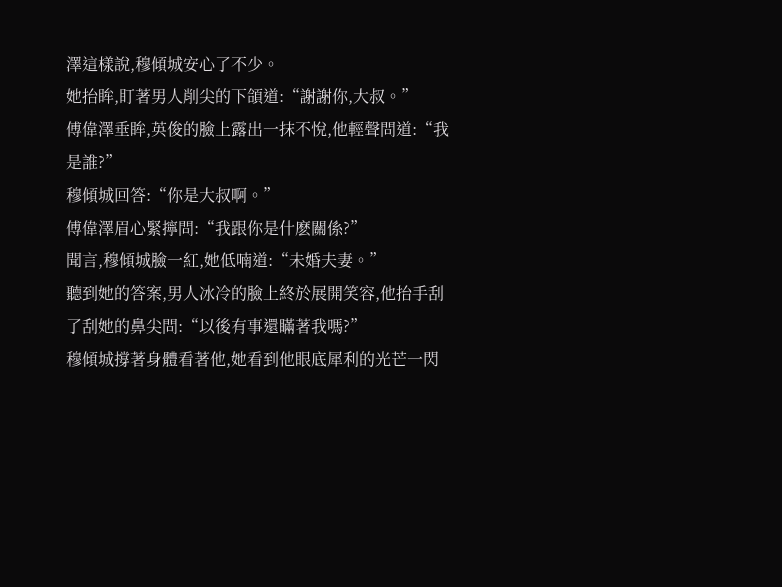澤這樣說,穆傾城安心了不少。
她抬眸,盯著男人削尖的下頜道:“謝謝你,大叔。”
傅偉澤垂眸,英俊的臉上露出一抹不悅,他輕聲問道:“我是誰?”
穆傾城回答:“你是大叔啊。”
傅偉澤眉心緊擰問:“我跟你是什麽關係?”
聞言,穆傾城臉一紅,她低喃道:“未婚夫妻。”
聽到她的答案,男人冰冷的臉上終於展開笑容,他抬手刮了刮她的鼻尖問:“以後有事還瞞著我嗎?”
穆傾城撐著身體看著他,她看到他眼底犀利的光芒一閃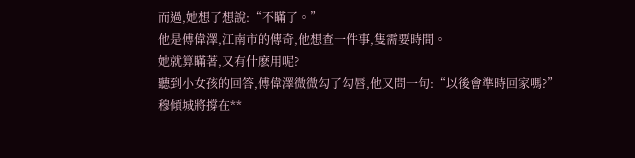而過,她想了想說:“不瞞了。”
他是傅偉澤,江南市的傳奇,他想查一件事,隻需要時間。
她就算瞞著,又有什麽用呢?
聽到小女孩的回答,傅偉澤微微勾了勾唇,他又問一句:“以後會準時回家嗎?”
穆傾城將撐在**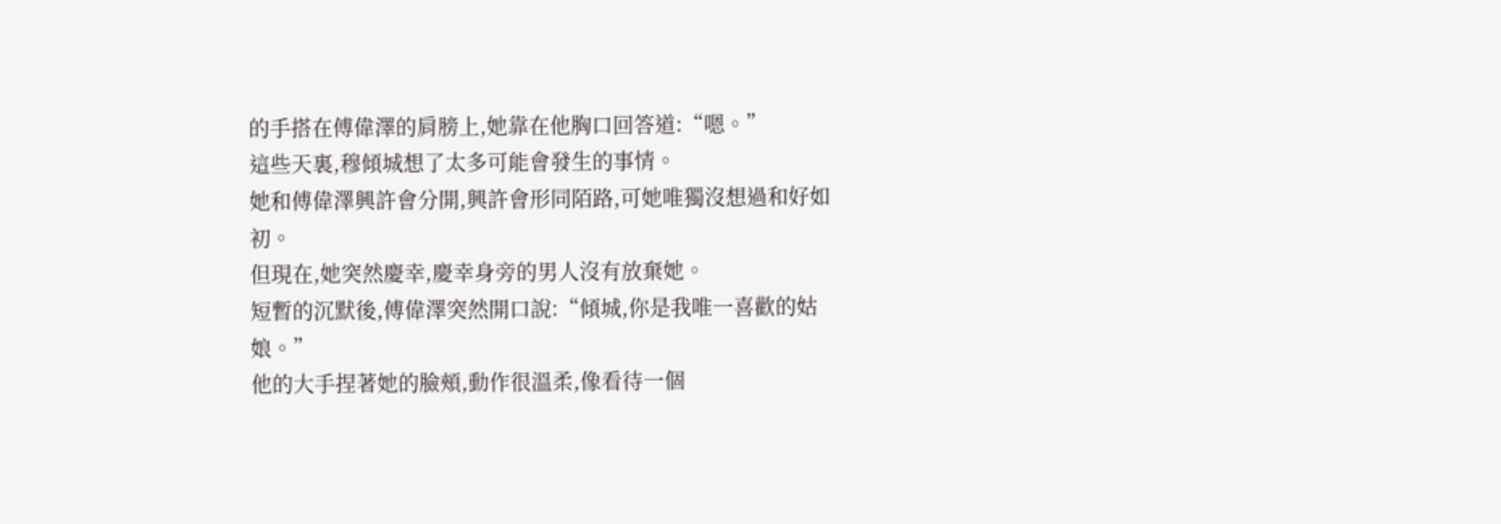的手搭在傅偉澤的肩膀上,她靠在他胸口回答道:“嗯。”
這些天裏,穆傾城想了太多可能會發生的事情。
她和傅偉澤興許會分開,興許會形同陌路,可她唯獨沒想過和好如初。
但現在,她突然慶幸,慶幸身旁的男人沒有放棄她。
短暫的沉默後,傅偉澤突然開口說:“傾城,你是我唯一喜歡的姑娘。”
他的大手捏著她的臉頰,動作很溫柔,像看待一個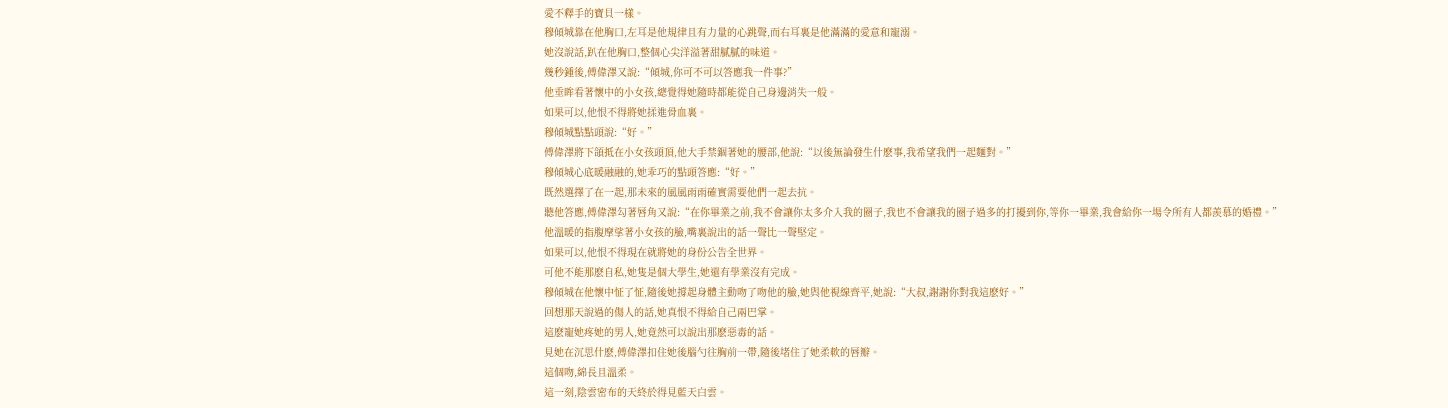愛不釋手的寶貝一樣。
穆傾城靠在他胸口,左耳是他規律且有力量的心跳聲,而右耳裏是他滿滿的愛意和寵溺。
她沒說話,趴在他胸口,整個心尖洋溢著甜膩膩的味道。
幾秒鍾後,傅偉澤又說:“傾城,你可不可以答應我一件事?”
他垂眸看著懷中的小女孩,總覺得她隨時都能從自己身邊消失一般。
如果可以,他恨不得將她揉進骨血裏。
穆傾城點點頭說:“好。”
傅偉澤將下頜抵在小女孩頭頂,他大手禁錮著她的腰部,他說:“以後無論發生什麽事,我希望我們一起麵對。”
穆傾城心底暖融融的,她乖巧的點頭答應:“好。”
既然選擇了在一起,那未來的風風雨雨確實需要他們一起去抗。
聽他答應,傅偉澤勾著唇角又說:“在你畢業之前,我不會讓你太多介入我的圈子,我也不會讓我的圈子過多的打擾到你,等你一畢業,我會給你一場令所有人都羨慕的婚禮。”
他溫暖的指腹摩挲著小女孩的臉,嘴裏說出的話一聲比一聲堅定。
如果可以,他恨不得現在就將她的身份公告全世界。
可他不能那麽自私,她隻是個大學生,她還有學業沒有完成。
穆傾城在他懷中怔了怔,隨後她撐起身體主動吻了吻他的臉,她與他視線齊平,她說:“大叔,謝謝你對我這麽好。”
回想那天說過的傷人的話,她真恨不得給自己兩巴掌。
這麽寵她疼她的男人,她竟然可以說出那麽惡毒的話。
見她在沉思什麽,傅偉澤扣住她後腦勺往胸前一帶,隨後堵住了她柔軟的唇瓣。
這個吻,綿長且溫柔。
這一刻,陰雲密布的天終於得見藍天白雲。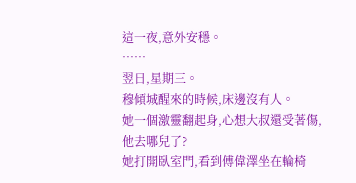這一夜,意外安穩。
……
翌日,星期三。
穆傾城醒來的時候,床邊沒有人。
她一個激靈翻起身,心想大叔還受著傷,他去哪兒了?
她打開臥室門,看到傅偉澤坐在輪椅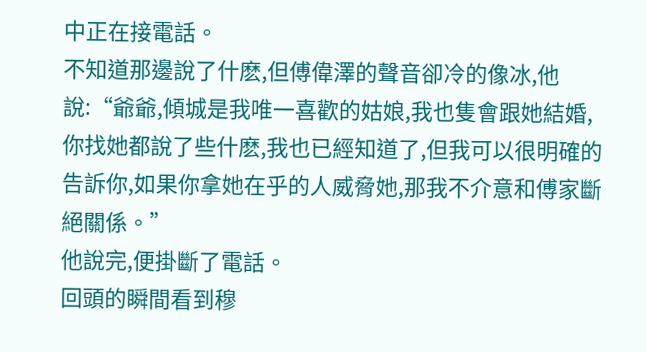中正在接電話。
不知道那邊說了什麽,但傅偉澤的聲音卻冷的像冰,他說:“爺爺,傾城是我唯一喜歡的姑娘,我也隻會跟她結婚,你找她都說了些什麽,我也已經知道了,但我可以很明確的告訴你,如果你拿她在乎的人威脅她,那我不介意和傅家斷絕關係。”
他說完,便掛斷了電話。
回頭的瞬間看到穆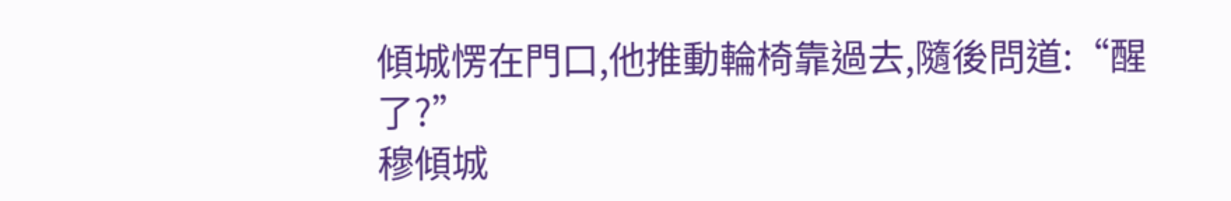傾城愣在門口,他推動輪椅靠過去,隨後問道:“醒了?”
穆傾城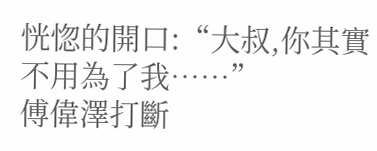恍惚的開口:“大叔,你其實不用為了我……”
傅偉澤打斷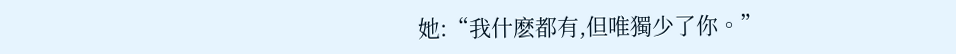她:“我什麽都有,但唯獨少了你。”